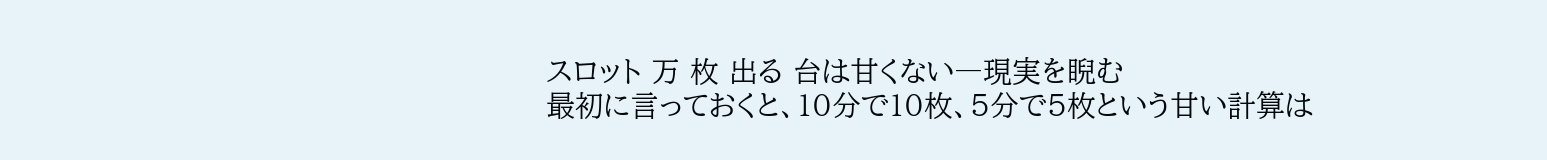スロット 万 枚 出る 台は甘くない―現実を睨む
最初に言っておくと、10分で10枚、5分で5枚という甘い計算は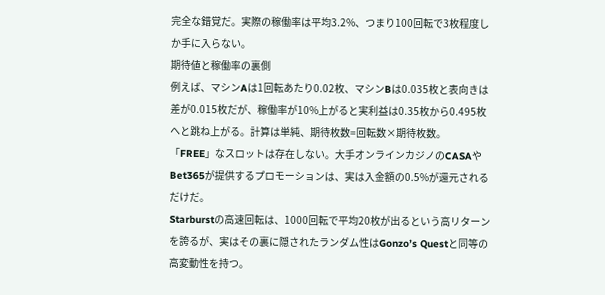完全な錯覚だ。実際の稼働率は平均3.2%、つまり100回転で3枚程度しか手に入らない。
期待値と稼働率の裏側
例えば、マシンAは1回転あたり0.02枚、マシンBは0.035枚と表向きは差が0.015枚だが、稼働率が10%上がると実利益は0.35枚から0.495枚へと跳ね上がる。計算は単純、期待枚数=回転数×期待枚数。
「FREE」なスロットは存在しない。大手オンラインカジノのCASAやBet365が提供するプロモーションは、実は入金額の0.5%が還元されるだけだ。
Starburstの高速回転は、1000回転で平均20枚が出るという高リターンを誇るが、実はその裏に隠されたランダム性はGonzo’s Questと同等の高変動性を持つ。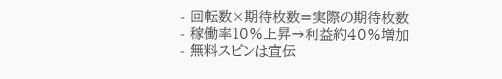- 回転数×期待枚数=実際の期待枚数
- 稼働率10%上昇→利益約40%増加
- 無料スピンは宣伝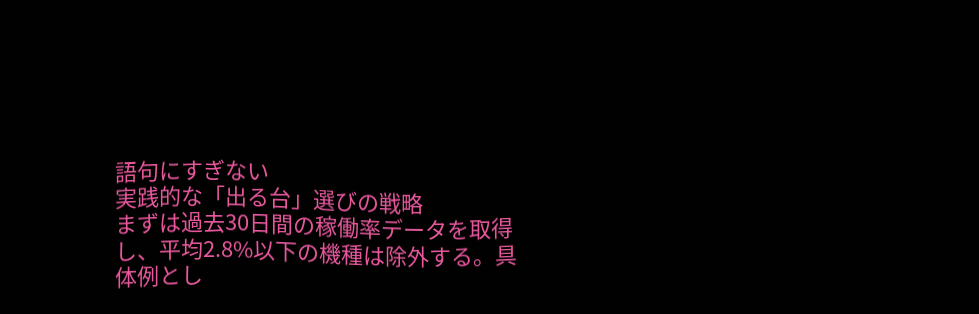語句にすぎない
実践的な「出る台」選びの戦略
まずは過去30日間の稼働率データを取得し、平均2.8%以下の機種は除外する。具体例とし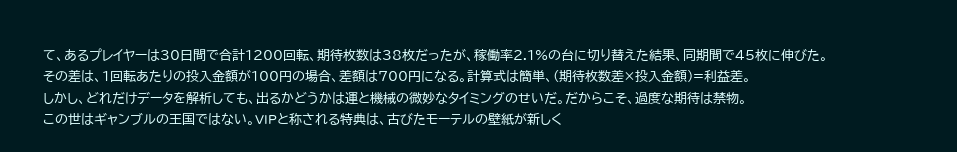て、あるプレイヤーは30日間で合計1200回転、期待枚数は38枚だったが、稼働率2.1%の台に切り替えた結果、同期間で45枚に伸びた。
その差は、1回転あたりの投入金額が100円の場合、差額は700円になる。計算式は簡単、(期待枚数差×投入金額)=利益差。
しかし、どれだけデータを解析しても、出るかどうかは運と機械の微妙なタイミングのせいだ。だからこそ、過度な期待は禁物。
この世はギャンブルの王国ではない。VIPと称される特典は、古びたモーテルの壁紙が新しく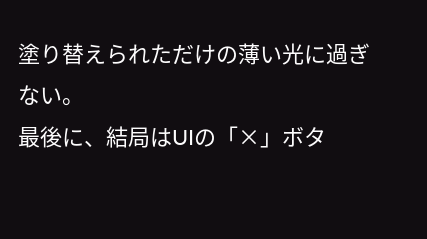塗り替えられただけの薄い光に過ぎない。
最後に、結局はUIの「×」ボタ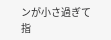ンが小さ過ぎて指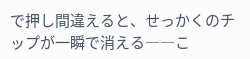で押し間違えると、せっかくのチップが一瞬で消える――こ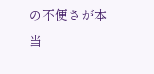の不便さが本当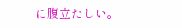に腹立たしい。